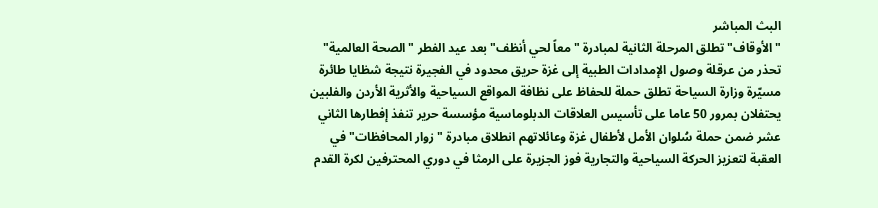البث المباشر
"الأوقاف" تطلق المرحلة الثانية لمبادرة "معاً لحي أنظف" بعد عيد الفطر "الصحة العالمية" تحذر من عرقلة وصول الإمدادات الطبية إلى غزة حريق محدود في الفجيرة نتيجة شظايا طائرة مسيّرة وزارة السياحة تطلق حملة للحفاظ على نظافة المواقع السياحية والأثرية الأردن والفلبين يحتفلان بمرور 50 عاما على تأسيس العلاقات الدبلوماسية مؤسسة حرير تنفذ إفطارها الثاني عشر ضمن حملة سُلوان الأمل لأطفال غزة وعائلاتهم انطلاق مبادرة "زوار المحافظات" في العقبة لتعزيز الحركة السياحية والتجارية فوز الجزيرة على الرمثا في دوري المحترفين لكرة القدم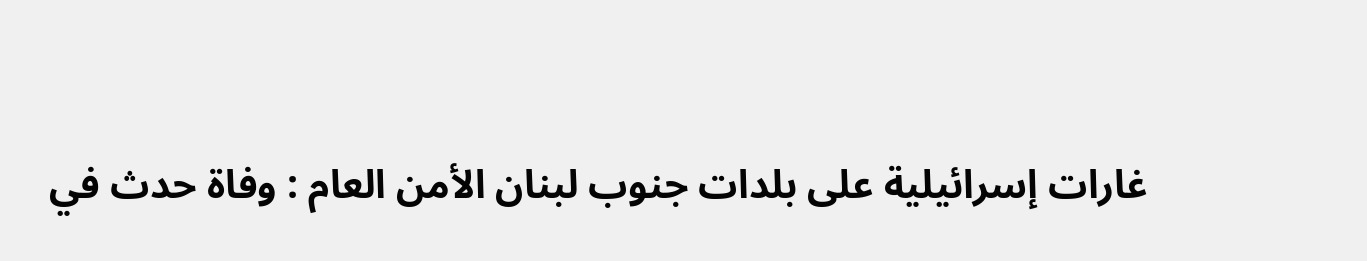غارات إسرائيلية على بلدات جنوب لبنان الأمن العام : وفاة حدث في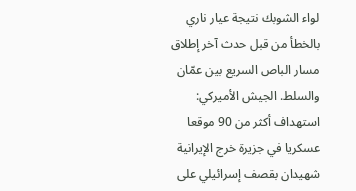لواء الشوبك نتيجة عيار ناري بالخطأ من قبل حدث آخر إطلاق مسار الباص السريع بين عمّان والسلط. الجيش الأميركي: استهداف أكثر من 90 موقعا عسكريا في جزيرة خرج الإيرانية شهيدان بقصف إسرائيلي على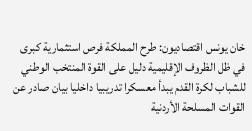خان يونس اقتصاديون: طرح المملكة فرص استثمارية كبرى في ظل الظروف الإقليمية دليل على القوة المنتخب الوطني للشباب لكرة القدم يبدأ معسكرا تدريبيا داخليا بيان صادر عن القوات المسلحة الأردنية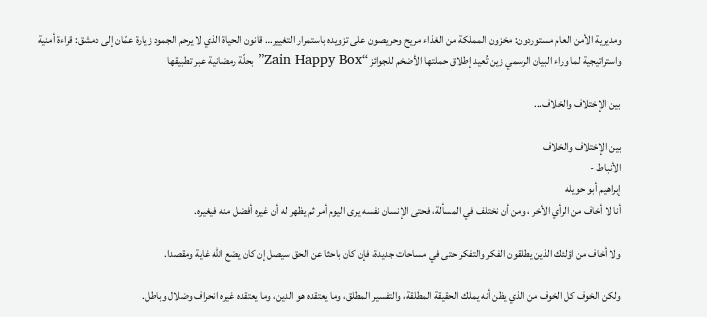ومديرية الأمن العام مستوردون: مخزون المملكة من الغذاء مريح وحريصون على تزويده باستمرار التغيير… قانون الحياة الذي لا يرحم الجمود زيارة عمّان إلى دمشق: قراءة أمنية واستراتيجية لما وراء البيان الرسمي زين تُعيد إطلاق حملتها الأضخم للجوائز “Zain Happy Box” بحلّة رمضانية عبر تطبيقها

بين الإختلاف والخلاف...

بين الإختلاف والخلاف
الأنباط -
إبراهيم أبو حويله
أنا لا أخاف من الرأي الأخر ، ومن أن نختلف في المسألة، فحتى الإنسان نفسه يرى اليوم أمر ثم يظهر له أن غيره أفضل منه فيغيره.

ولا أخاف من اؤلئك الذين يطلقون الفكر والتفكر حتى في مساحات جديدة، فإن كان باحثا عن الحق سيصل إن كان يضع الله غاية ومقصدا.

ولكن الخوف كل الخوف من الذي يظن أنه يملك الحقيقة المطلقة، والتفسير المطلق، وما يعتقده هو الدين، وما يعتقده غيره انحراف وضلال وباطل.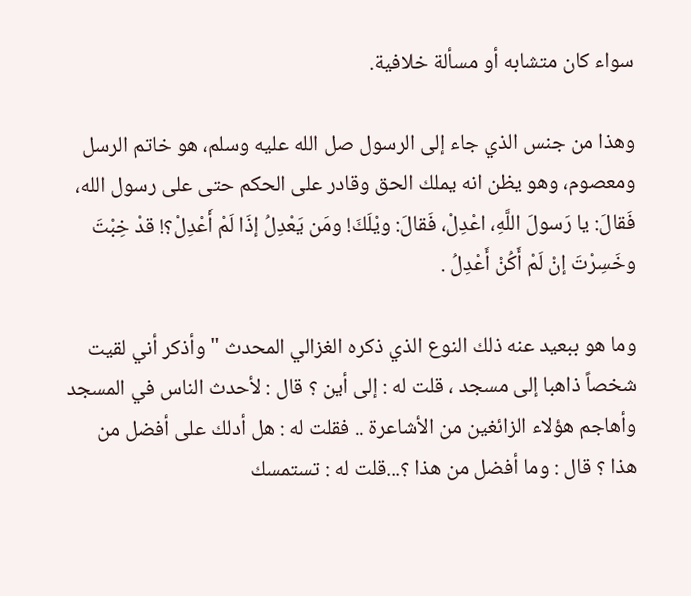سواء كان متشابه أو مسألة خلافية.

وهذا من جنس الذي جاء إلى الرسول صل الله عليه وسلم، هو خاتم الرسل ومعصوم، وهو يظن انه يملك الحق وقادر على الحكم حتى على رسول الله، فَقالَ: يا رَسولَ اللَّهِ، اعْدِلْ، فَقالَ: ويْلَكَ! ومَن يَعْدِلُ إذَا لَمْ أَعْدِلْ؟! قدْ خِبْتَ وخَسِرْتَ إنْ لَمْ أَكُنْ أَعْدِلُ .

وما هو ببعيد عنه ذلك النوع الذي ذكره الغزالي المحدث " وأذكر أني لقيت شخصاً ذاهبا إلى مسجد ، قلت له : إلى أين ؟ قال : لأحدث الناس في المسجد وأهاجم هؤلاء الزائغين من الأشاعرة .. فقلت له : هل أدلك على أفضل من هذا ؟ قال : وما أفضل من هذا ؟...قلت له : تستمسك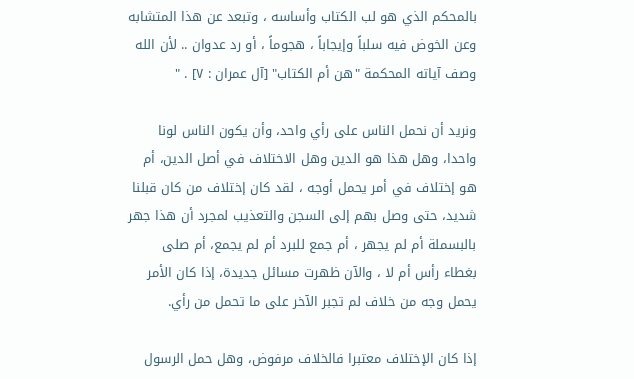بالمحكم الذي هو لب الكتاب وأساسه ، وتبعد عن هذا المتشابه وعن الخوض فيه سلباً وإيجاباً ، هجوماً ، أو رد عدوان .. لأن الله وصف آياته المحكمة "هن أم الكتاب" [آل عمران : ٧] . "

ونريد أن نحمل الناس على رأي واحد، وأن يكون الناس لونا واحدا، وهل هذا هو الدين وهل الاختلاف في أصل الدين، أم هو إختلاف في أمر يحمل أوجه ، لقد كان إختلاف من كان قبلنا شديد، حتى وصل بهم إلى السجن والتعذيب لمجرد أن هذا جهر بالبسملة أم لم يجهر ، أم جمع للبرد أم لم يجمع، أم صلى بغطاء رأس أم لا ، والآن ظهرت مسائل جديدة، إذا كان الأمر يحمل وجه من خلاف لم تجبر الآخر على ما تحمل من رأي.

إذا كان الإختلاف معتبرا فالخلاف مرفوض، وهل حمل الرسول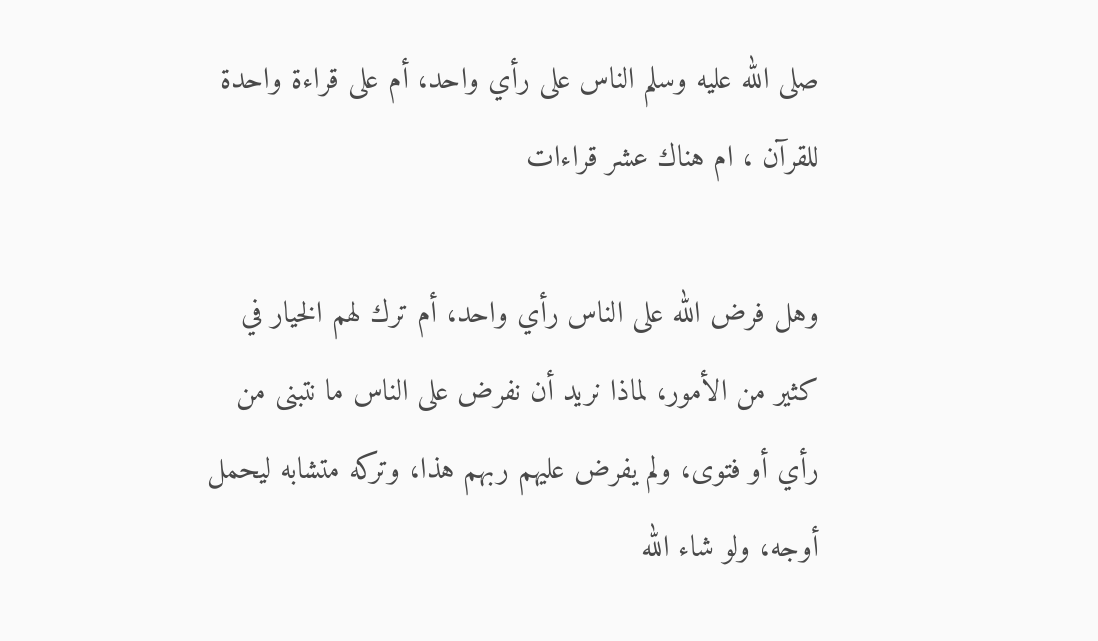صلى الله عليه وسلم الناس على رأي واحد، أم على قراءة واحدة للقرآن ، ام هناك عشر قراءات

وهل فرض الله على الناس رأي واحد، أم ترك لهم الخيار في كثير من الأمور، لماذا نريد أن نفرض على الناس ما نتبنى من رأي أو فتوى، ولم يفرض عليهم ربهم هذا، وتركه متشابه ليحمل أوجه، ولو شاء الله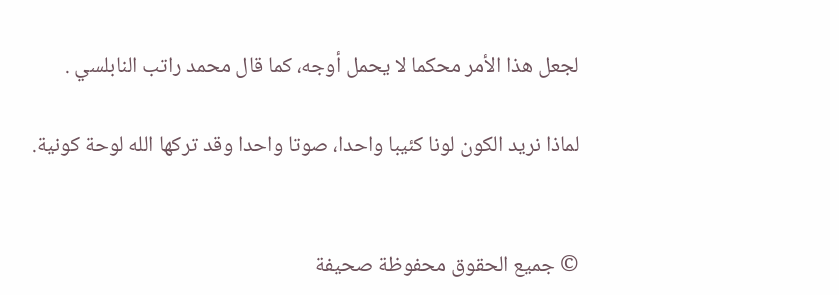لجعل هذا الأمر محكما لا يحمل أوجه، كما قال محمد راتب النابلسي .

لماذا نريد الكون لونا كئيبا واحدا، صوتا واحدا وقد تركها الله لوحة كونية.


© جميع الحقوق محفوظة صحيفة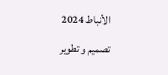الأنباط 2024
تصميم و تطوير